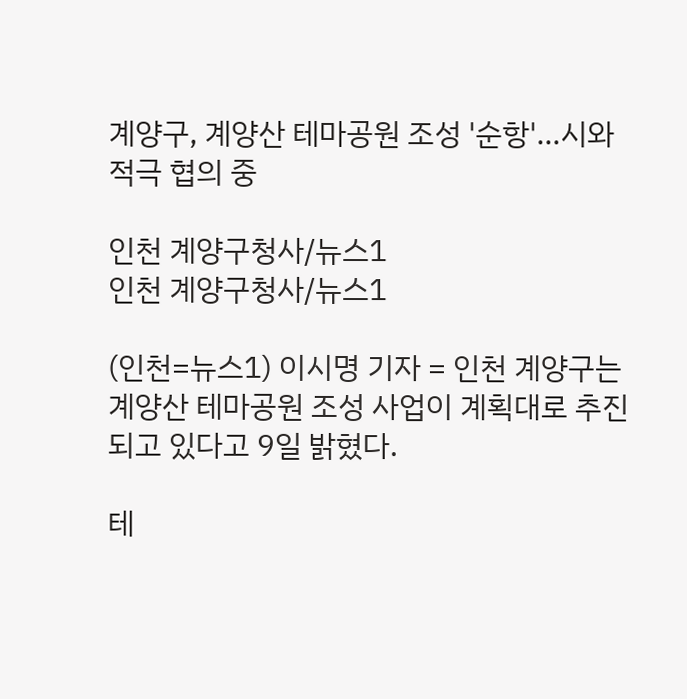계양구, 계양산 테마공원 조성 '순항'…시와 적극 협의 중

인천 계양구청사/뉴스1
인천 계양구청사/뉴스1

(인천=뉴스1) 이시명 기자 = 인천 계양구는 계양산 테마공원 조성 사업이 계획대로 추진되고 있다고 9일 밝혔다.

테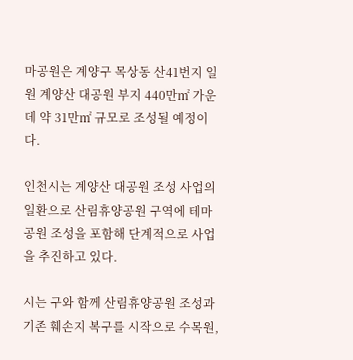마공원은 계양구 목상동 산41번지 일원 계양산 대공원 부지 440만㎡ 가운데 약 31만㎡ 규모로 조성될 예정이다.

인천시는 계양산 대공원 조성 사업의 일환으로 산림휴양공원 구역에 테마공원 조성을 포함해 단계적으로 사업을 추진하고 있다.

시는 구와 함께 산림휴양공원 조성과 기존 훼손지 복구를 시작으로 수목원,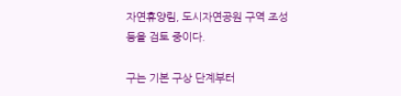자연휴양림, 도시자연공원 구역 조성 등을 검토 중이다.

구는 기본 구상 단계부터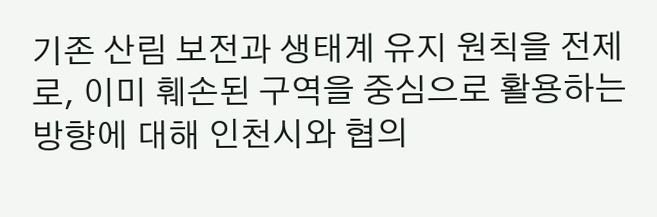기존 산림 보전과 생태계 유지 원칙을 전제로, 이미 훼손된 구역을 중심으로 활용하는 방향에 대해 인천시와 협의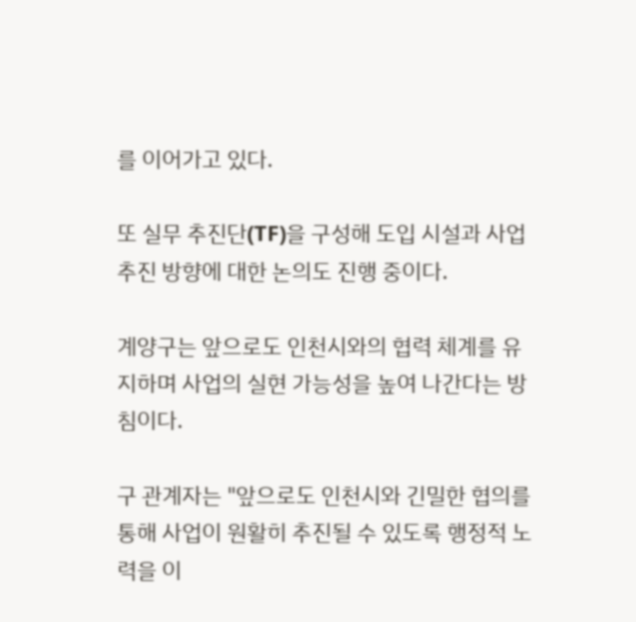를 이어가고 있다.

또 실무 추진단(TF)을 구성해 도입 시설과 사업 추진 방향에 대한 논의도 진행 중이다.

계양구는 앞으로도 인천시와의 협력 체계를 유지하며 사업의 실현 가능성을 높여 나간다는 방침이다.

구 관계자는 "앞으로도 인천시와 긴밀한 협의를 통해 사업이 원활히 추진될 수 있도록 행정적 노력을 이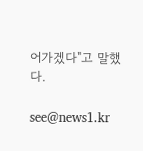어가겠다"고 말했다.

see@news1.kr